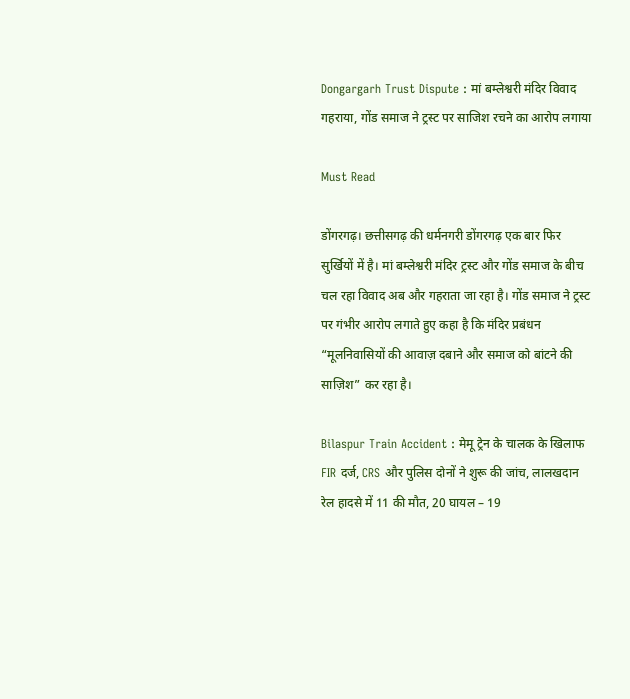Dongargarh Trust Dispute : मां बम्लेश्वरी मंदिर विवाद गहराया, गोंड समाज ने ट्रस्ट पर साजिश रचने का आरोप लगाया

Must Read

डोंगरगढ़। छत्तीसगढ़ की धर्मनगरी डोंगरगढ़ एक बार फिर सुर्खियों में है। मां बम्लेश्वरी मंदिर ट्रस्ट और गोंड समाज के बीच चल रहा विवाद अब और गहराता जा रहा है। गोंड समाज ने ट्रस्ट पर गंभीर आरोप लगाते हुए कहा है कि मंदिर प्रबंधन “मूलनिवासियों की आवाज़ दबाने और समाज को बांटने की साज़िश” कर रहा है।

Bilaspur Train Accident : मेमू ट्रेन के चालक के खिलाफ FIR दर्ज, CRS और पुलिस दोनों ने शुरू की जांच, लालखदान रेल हादसे में 11 की मौत, 20 घायल – 19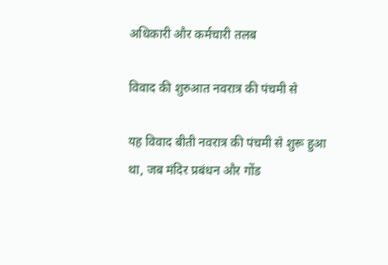अधिकारी और कर्मचारी तलब

विवाद की शुरुआत नवरात्र की पंचमी से

यह विवाद बीती नवरात्र की पंचमी से शुरू हुआ था, जब मंदिर प्रबंधन और गोंड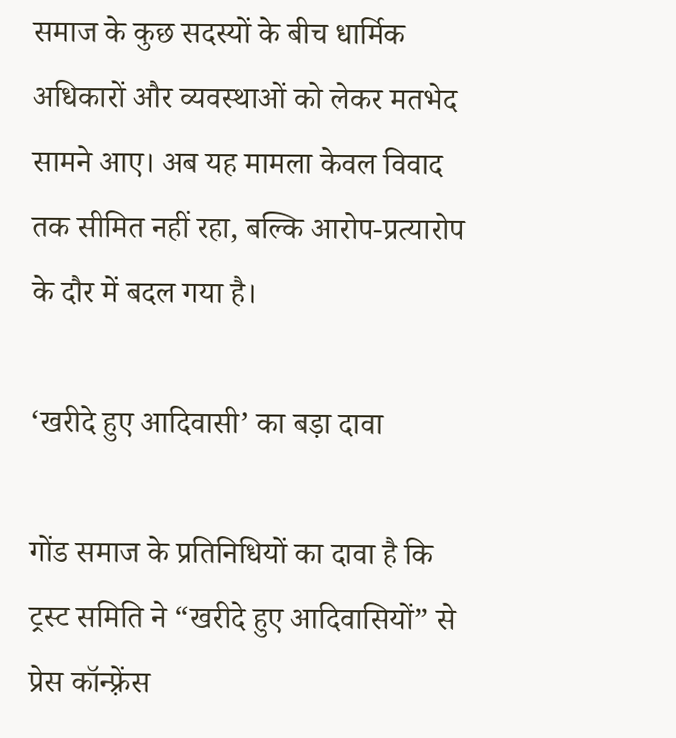समाज के कुछ सदस्यों के बीच धार्मिक अधिकारों और व्यवस्थाओं को लेकर मतभेद सामने आए। अब यह मामला केवल विवाद तक सीमित नहीं रहा, बल्कि आरोप-प्रत्यारोप के दौर में बदल गया है।

‘खरीदे हुए आदिवासी’ का बड़ा दावा

गोंड समाज के प्रतिनिधियों का दावा है कि ट्रस्ट समिति ने “खरीदे हुए आदिवासियों” से प्रेस कॉन्फ़्रेंस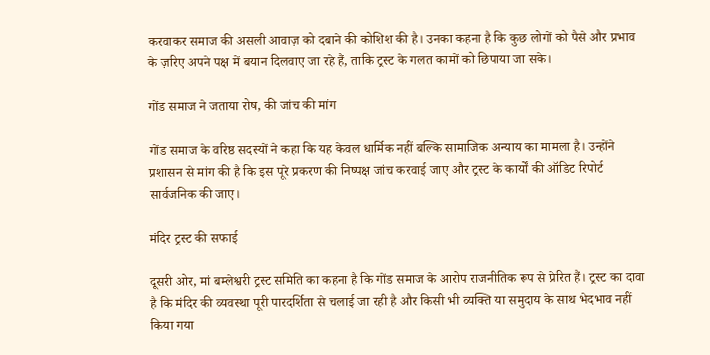करवाकर समाज की असली आवाज़ को दबाने की कोशिश की है। उनका कहना है कि कुछ लोगों को पैसे और प्रभाव के ज़रिए अपने पक्ष में बयान दिलवाए जा रहे हैं, ताकि ट्रस्ट के गलत कामों को छिपाया जा सके।

गोंड समाज ने जताया रोष, की जांच की मांग

गोंड समाज के वरिष्ठ सदस्यों ने कहा कि यह केवल धार्मिक नहीं बल्कि सामाजिक अन्याय का मामला है। उन्होंने प्रशासन से मांग की है कि इस पूरे प्रकरण की निष्पक्ष जांच करवाई जाए और ट्रस्ट के कार्यों की ऑडिट रिपोर्ट सार्वजनिक की जाए।

मंदिर ट्रस्ट की सफाई

दूसरी ओर, मां बम्लेश्वरी ट्रस्ट समिति का कहना है कि गोंड समाज के आरोप राजनीतिक रूप से प्रेरित हैं। ट्रस्ट का दावा है कि मंदिर की व्यवस्था पूरी पारदर्शिता से चलाई जा रही है और किसी भी व्यक्ति या समुदाय के साथ भेदभाव नहीं किया गया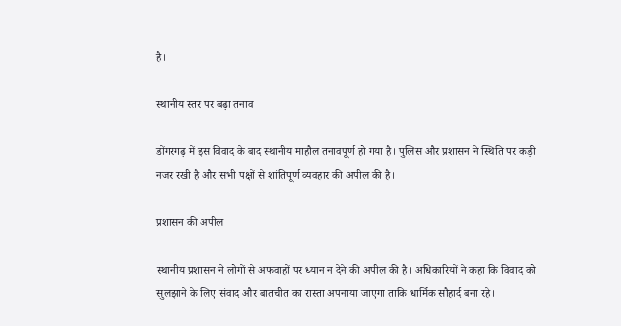है।

स्थानीय स्तर पर बढ़ा तनाव

डोंगरगढ़ में इस विवाद के बाद स्थानीय माहौल तनावपूर्ण हो गया है। पुलिस और प्रशासन ने स्थिति पर कड़ी नजर रखी है और सभी पक्षों से शांतिपूर्ण व्यवहार की अपील की है।

प्रशासन की अपील

स्थानीय प्रशासन ने लोगों से अफवाहों पर ध्यान न देने की अपील की है। अधिकारियों ने कहा कि विवाद को सुलझाने के लिए संवाद और बातचीत का रास्ता अपनाया जाएगा ताकि धार्मिक सौहार्द बना रहे।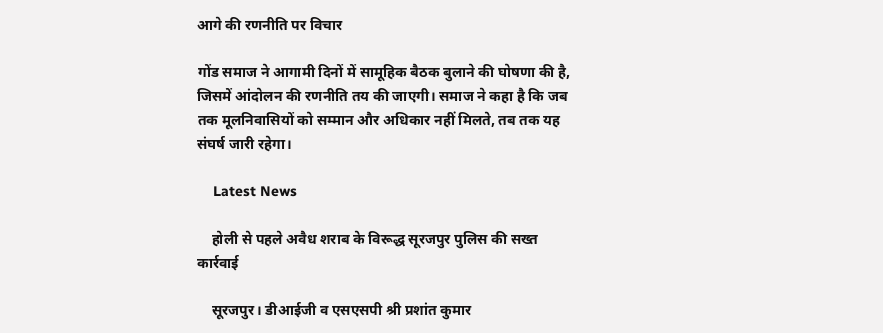आगे की रणनीति पर विचार

गोंड समाज ने आगामी दिनों में सामूहिक बैठक बुलाने की घोषणा की है, जिसमें आंदोलन की रणनीति तय की जाएगी। समाज ने कहा है कि जब तक मूलनिवासियों को सम्मान और अधिकार नहीं मिलते, तब तक यह संघर्ष जारी रहेगा।

    Latest News

    होली से पहले अवैध शराब के विरूद्ध सूरजपुर पुलिस की सख्त कार्रवाई

    सूरजपुर। डीआईजी व एसएसपी श्री प्रशांत कुमार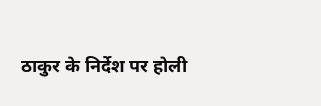ठाकुर के निर्देश पर होली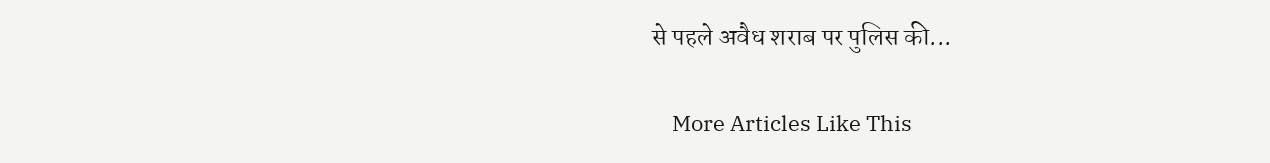से पहले अवैध शराब पर पुलिस की...

    More Articles Like This